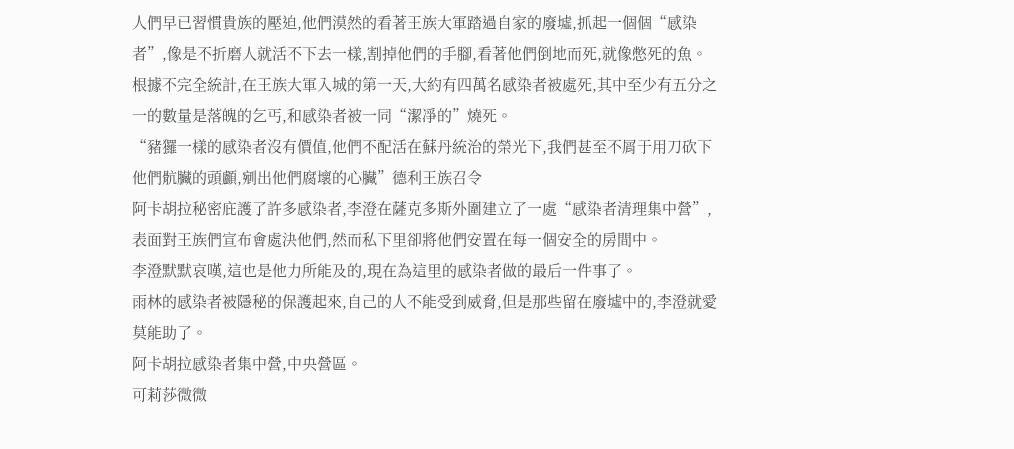人們早已習慣貴族的壓迫,他們漠然的看著王族大軍踏過自家的廢墟,抓起一個個“感染者”,像是不折磨人就活不下去一樣,割掉他們的手腳,看著他們倒地而死,就像憋死的魚。
根據不完全統計,在王族大軍入城的第一天,大約有四萬名感染者被處死,其中至少有五分之一的數量是落魄的乞丐,和感染者被一同“潔凈的”燒死。
“豬玀一樣的感染者沒有價值,他們不配活在蘇丹統治的榮光下,我們甚至不屑于用刀砍下他們骯臟的頭顱,剜出他們腐壞的心臟”德利王族召令
阿卡胡拉秘密庇護了許多感染者,李澄在薩克多斯外圍建立了一處“感染者清理集中營”,表面對王族們宣布會處決他們,然而私下里卻將他們安置在每一個安全的房間中。
李澄默默哀嘆,這也是他力所能及的,現在為這里的感染者做的最后一件事了。
雨林的感染者被隱秘的保護起來,自己的人不能受到威脅,但是那些留在廢墟中的,李澄就愛莫能助了。
阿卡胡拉感染者集中營,中央營區。
可莉莎微微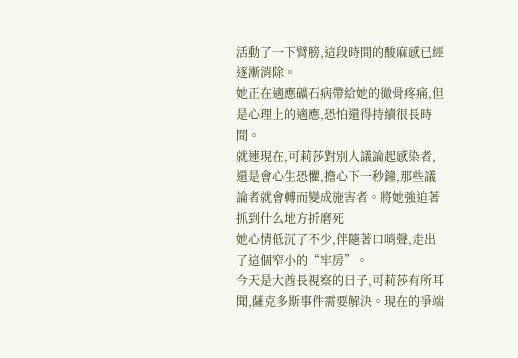活動了一下臂膀,這段時間的酸麻感已經逐漸消除。
她正在適應礦石病帶給她的徹骨疼痛,但是心理上的適應,恐怕還得持續很長時間。
就連現在,可莉莎對別人議論起感染者,還是會心生恐懼,擔心下一秒鐘,那些議論者就會轉而變成施害者。將她強迫著抓到什么地方折磨死
她心情低沉了不少,伴隨著口哨聲,走出了這個窄小的“牢房”。
今天是大酋長視察的日子,可莉莎有所耳聞,薩克多斯事件需要解決。現在的爭端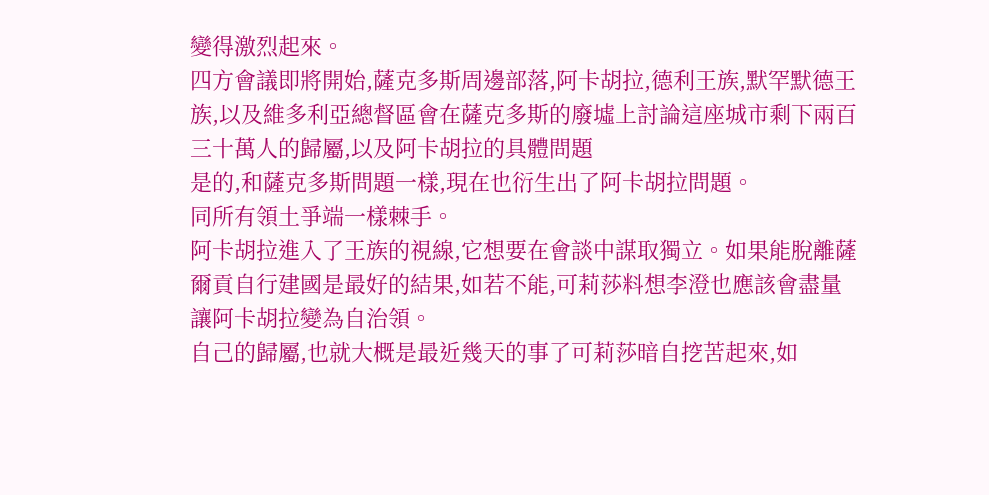變得激烈起來。
四方會議即將開始,薩克多斯周邊部落,阿卡胡拉,德利王族,默罕默德王族,以及維多利亞總督區會在薩克多斯的廢墟上討論這座城市剩下兩百三十萬人的歸屬,以及阿卡胡拉的具體問題
是的,和薩克多斯問題一樣,現在也衍生出了阿卡胡拉問題。
同所有領土爭端一樣棘手。
阿卡胡拉進入了王族的視線,它想要在會談中謀取獨立。如果能脫離薩爾貢自行建國是最好的結果,如若不能,可莉莎料想李澄也應該會盡量讓阿卡胡拉變為自治領。
自己的歸屬,也就大概是最近幾天的事了可莉莎暗自挖苦起來,如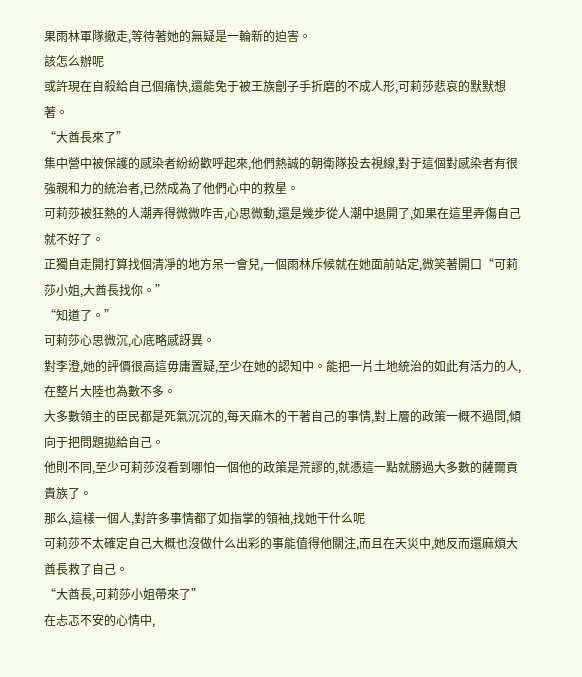果雨林軍隊撤走,等待著她的無疑是一輪新的迫害。
該怎么辦呢
或許現在自殺給自己個痛快,還能免于被王族劊子手折磨的不成人形,可莉莎悲哀的默默想著。
“大酋長來了”
集中營中被保護的感染者紛紛歡呼起來,他們熱誠的朝衛隊投去視線,對于這個對感染者有很強親和力的統治者,已然成為了他們心中的救星。
可莉莎被狂熱的人潮弄得微微咋舌,心思微動,還是幾步從人潮中退開了,如果在這里弄傷自己就不好了。
正獨自走開打算找個清凈的地方呆一會兒,一個雨林斥候就在她面前站定,微笑著開口“可莉莎小姐,大酋長找你。”
“知道了。”
可莉莎心思微沉,心底略感訝異。
對李澄,她的評價很高這毋庸置疑,至少在她的認知中。能把一片土地統治的如此有活力的人,在整片大陸也為數不多。
大多數領主的臣民都是死氣沉沉的,每天麻木的干著自己的事情,對上層的政策一概不過問,傾向于把問題拋給自己。
他則不同,至少可莉莎沒看到哪怕一個他的政策是荒謬的,就憑這一點就勝過大多數的薩爾貢貴族了。
那么,這樣一個人,對許多事情都了如指掌的領袖,找她干什么呢
可莉莎不太確定自己大概也沒做什么出彩的事能值得他關注,而且在天災中,她反而還麻煩大酋長救了自己。
“大酋長,可莉莎小姐帶來了”
在忐忑不安的心情中,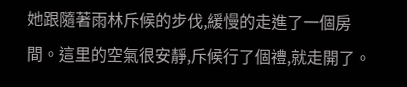她跟隨著雨林斥候的步伐,緩慢的走進了一個房間。這里的空氣很安靜,斥候行了個禮,就走開了。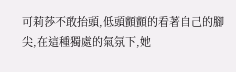可莉莎不敢抬頭,低頭顫顫的看著自己的腳尖,在這種獨處的氣氛下,她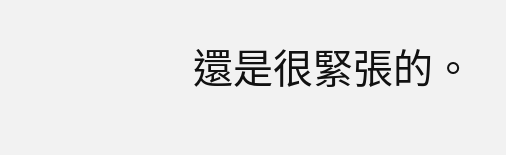還是很緊張的。